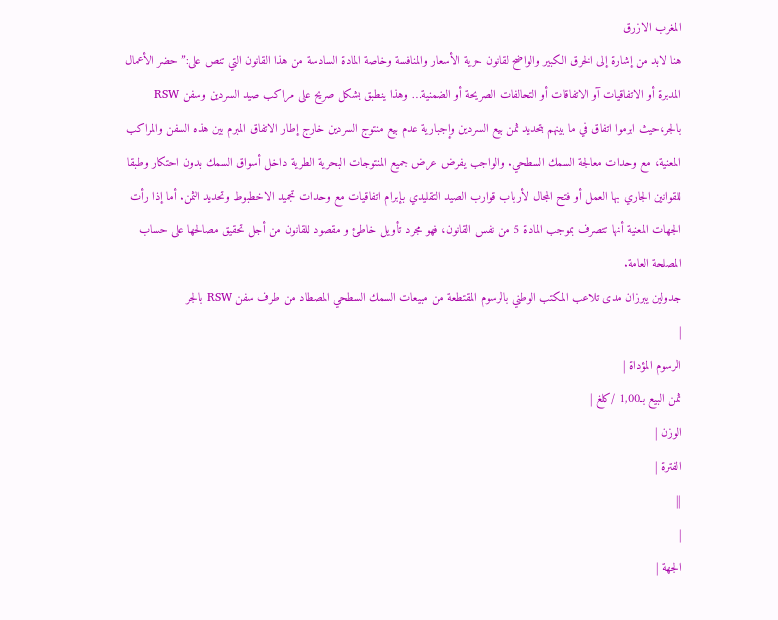المغرب الازرق
هنا لابد من إشارة إلى الخرق الكبير والواضح لقانون حرية الأسعار والمنافسة وخاصة المادة السادسة من هذا القانون التي تنص على:” حضر الأعمال المدبرة أو الاتفاقيات آو الاتفاقات أو التحالفات الصريحة أو الضمنية… وهذا ينطبق بشكل صريح على مراكب صيد السردين وسفن RSW بالجر،حيث ابرموا اتفاق في ما بينهم بتحديد ثمن بيع السردين وإجبارية عدم بيع منتوج السردين خارج إطار الاتفاق المبرم بين هذه السفن والمراكب المعنية، مع وحدات معالجة السمك السطحي. والواجب يفرض عرض جميع المنتوجات البحرية الطرية داخل أسواق السمك بدون احتكار وطبقا للقوانين الجاري بها العمل أو فتح المجال لأرباب قوارب الصيد التقليدي بإبرام اتفاقيات مع وحدات تجميد الاخطبوط وتحديد الثمن. أما إذا رأت الجهات المعنية أنها تتصرف بموجب المادة 5 من نفس القانون، فهو مجرد تأويل خاطئ و مقصود للقانون من أجل تحقيق مصالحها على حساب المصلحة العامة.
جدولين يبرزان مدى تلاعب المكتب الوطني بالرسوم المقتطعة من مبيعات السمك السطحي المصطاد من طرف سفن RSW بالجر
|
الرسوم المؤداة |
ثمن البيع بـ1,00 /كلغ |
الوزن |
الفترة |
||
|
الجهة |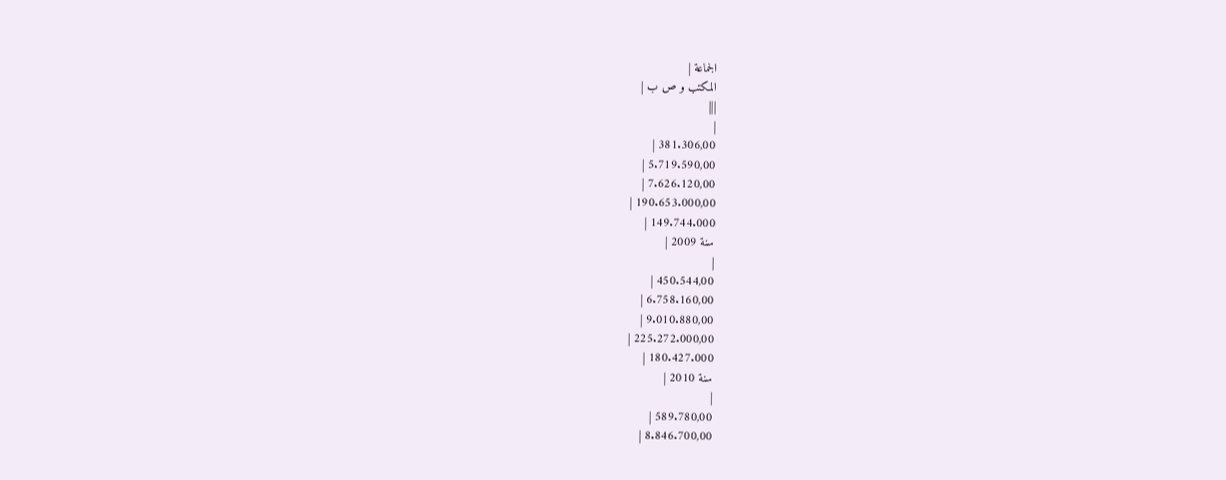الجماعة |
المكتب و ص ب |
|||
|
381.306,00 |
5.719.590,00 |
7.626.120,00 |
190.653.000,00 |
149.744.000 |
سنة 2009 |
|
450.544,00 |
6.758.160,00 |
9.010.880,00 |
225.272.000,00 |
180.427.000 |
سنة 2010 |
|
589.780,00 |
8.846.700,00 |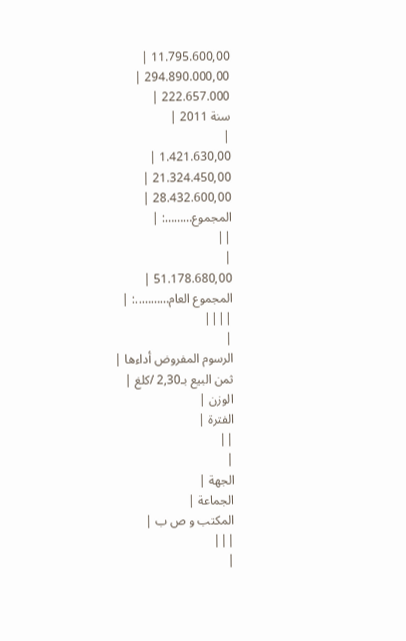11.795.600,00 |
294.890.000,00 |
222.657.000 |
سنة 2011 |
|
1.421.630,00 |
21.324.450,00 |
28.432.600,00 |
المجموع………: |
||
|
51.178.680,00 |
المجموع العام………..: |
||||
|
الرسوم المفروض أداءها |
ثمن البيع بـ2,30 /كلغ |
الوزن |
الفترة |
||
|
الجهة |
الجماعة |
المكتب و ص ب |
|||
|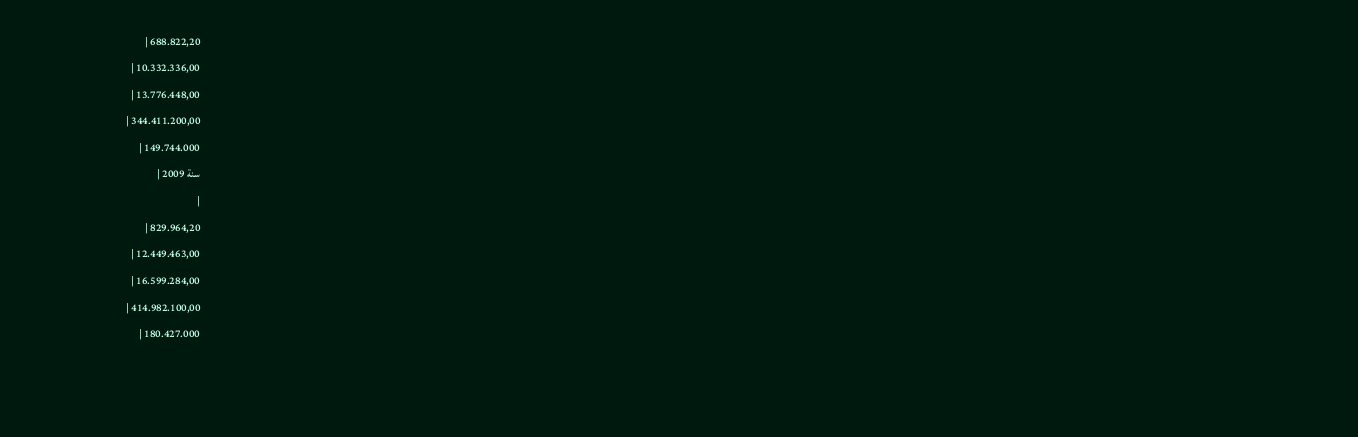688.822,20 |
10.332.336,00 |
13.776.448,00 |
344.411.200,00 |
149.744.000 |
سنة 2009 |
|
829.964,20 |
12.449.463,00 |
16.599.284,00 |
414.982.100,00 |
180.427.000 |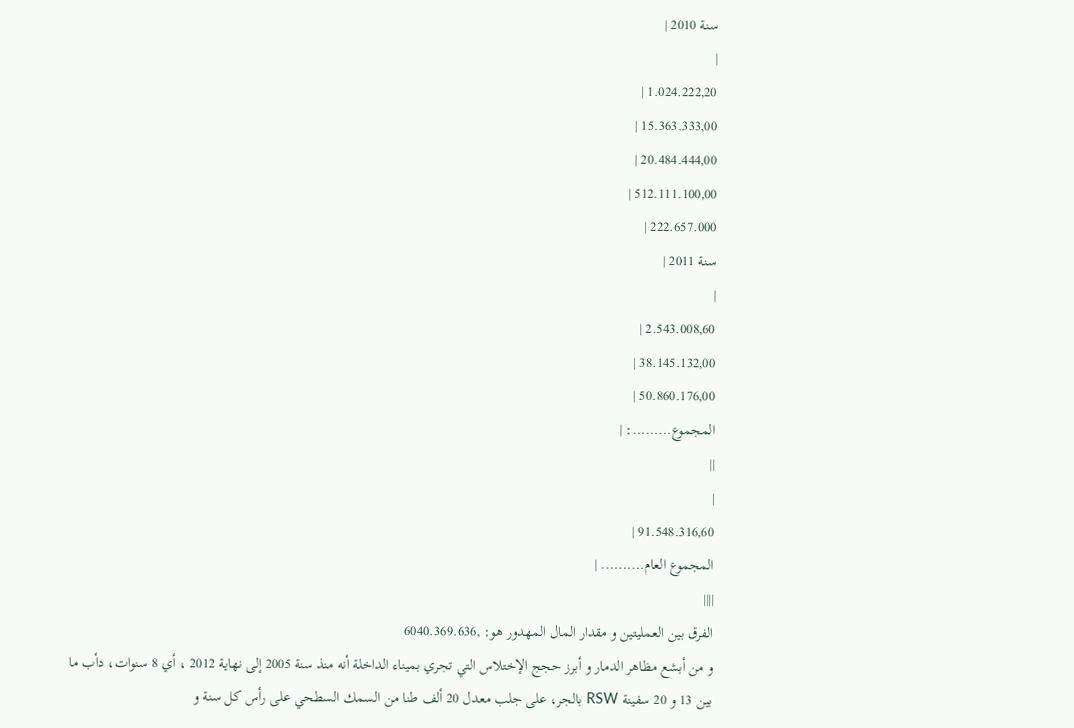سنة 2010 |
|
1.024.222,20 |
15.363.333,00 |
20.484.444,00 |
512.111.100,00 |
222.657.000 |
سنة 2011 |
|
2.543.008,60 |
38.145.132,00 |
50.860.176,00 |
المجموع………: |
||
|
91.548.316,60 |
المجموع العام………. |
||||
الفرق بين العمليتين و مقدار المال المهدور هو: ,6040.369.636
و من أبشع مظاهر الدمار و أبرز حجج الإختلاس التي تجري بميناء الداخلة أنه منذ سنة 2005 إلى نهاية 2012 ، أي 8 سنوات، دأب ما بين 13 و 20 سفينة RSW بالجر، على جلب معدل 20 ألف طنا من السمك السطحي على رأس كل سنة و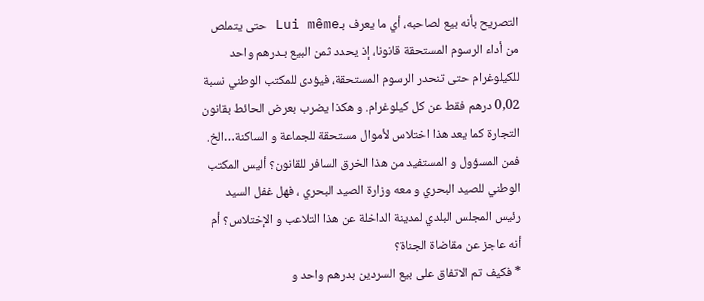التصريح بأنه بيع لصاحبه، أي ما يعرف بـLui même حتى يتملص من أداء الرسوم المستحقة قانونا، إذ يحدد ثمن البيع بـدرهم واحد للكيلوغرام حتى تنحدر الرسوم المستحقة، فيؤدى للمكتب الوطني نسبة 0,02 درهم فقط عن كل كيلوغرام. و هكذا يضرب بعرض الحائط بقانون التجارة كما يعد هذا اختلاس لأموال مستحقة للجماعة و الساكنة…الخ. فمن المسؤول و المستفيد من هذا الخرق السافر للقانون؟ أليس المكتب الوطني للصيد البحري و معه وزارة الصيد البحري ، فهل غفل السيد رئيس المجلس البلدي لمدينة الداخلة عن هذا التلاعب و الإختلاس؟ أم أنه عاجز عن مقاضاة الجناة؟
* فكيف تم الاتفاق على بيع السردين بدرهم واحد و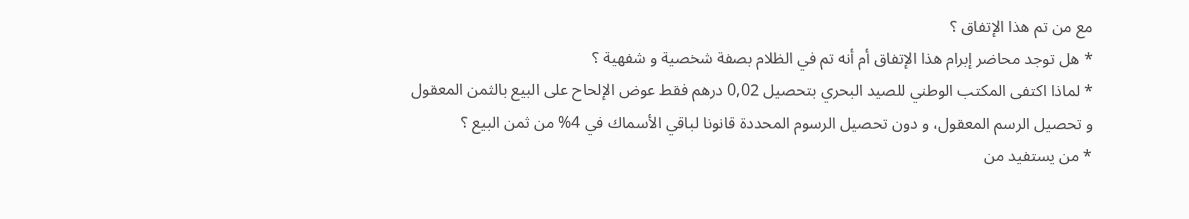مع من تم هذا الإتفاق ؟
* هل توجد محاضر إبرام هذا الإتفاق أم أنه تم في الظلام بصفة شخصية و شفهية ؟
* لماذا اكتفى المكتب الوطني للصيد البحري بتحصيل 0,02 درهم فقط عوض الإلحاح على البيع بالثمن المعقول
و تحصيل الرسم المعقول، و دون تحصيل الرسوم المحددة قانونا لباقي الأسماك في 4% من ثمن البيع ؟
* من يستفيد من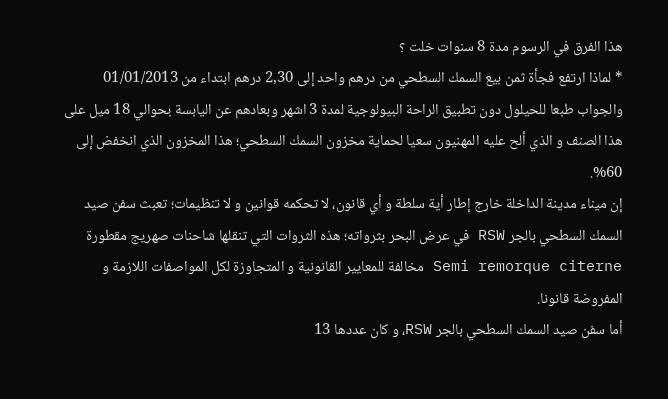هذا الفرق في الرسوم مدة 8 سنوات خلت ؟
* لماذا ارتفع فجأة ثمن بيع السمك السطحي من درهم واحد إلى 2,30 درهم ابتداء من 01/01/2013 والجواب طبعا للحيلول دون تطبيق الراحة البيولوجية لمدة 3 اشهر وبعادهم عن اليابسة بحوالي 18 ميل على هذا الصنف و الذي ألح عليه المهنيون سعيا لحماية مخزون السمك السطحي؛ هذا المخزون الذي انخفض إلى 60%.
إن ميناء مدينة الداخلة خارج إطار أية سلطة و أي قانون، لا تحكمه قوانين و لا تنظيمات؛ تعبث سفن صيد السمك السطحي بالجر RSW في عرض البحر بثرواته؛ هذه الثروات التي تنقلها شاحنات صهريج مقطورة Semi remorque citerne مخالفة للمعايير القانونية و المتجاوزة لكل المواصفات اللازمة و المفروضة قانونا.
أما سفن صيد السمك السطحي بالجر RSW، و كان عددها 13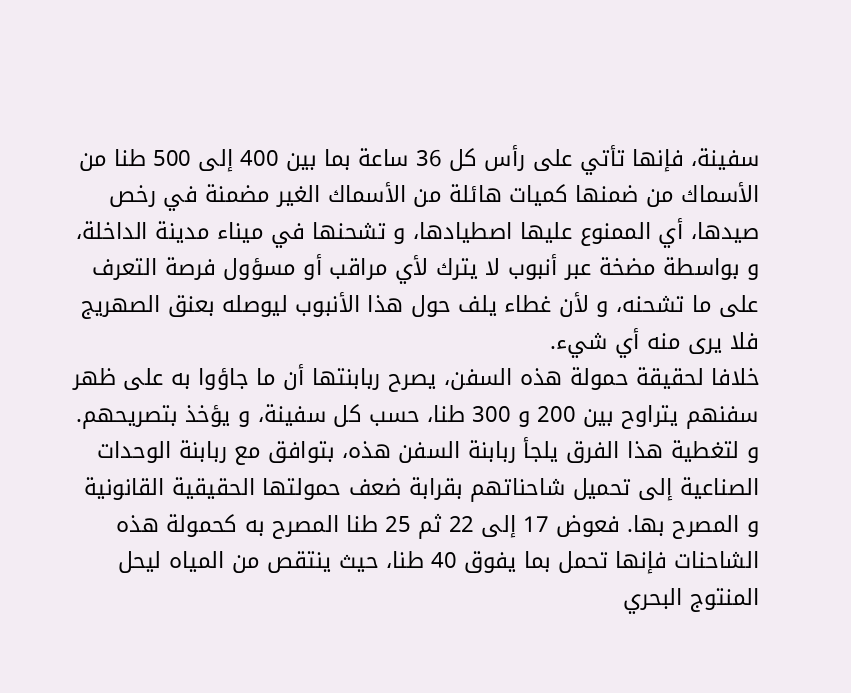سفينة، فإنها تأتي على رأس كل 36 ساعة بما بين 400 إلى 500 طنا من الأسماك من ضمنها كميات هائلة من الأسماك الغير مضمنة في رخص صيدها، أي الممنوع عليها اصطيادها، و تشحنها في ميناء مدينة الداخلة، و بواسطة مضخة عبر أنبوب لا يترك لأي مراقب أو مسؤول فرصة التعرف على ما تشحنه، و لأن غطاء يلف حول هذا الأنبوب ليوصله بعنق الصهريج فلا يرى منه أي شيء.
خلافا لحقيقة حمولة هذه السفن، يصرح ربابنتها أن ما جاؤوا به على ظهر سفنهم يتراوح بين 200 و 300 طنا، حسب كل سفينة، و يؤخذ بتصريحهم. و لتغطية هذا الفرق يلجأ ربابنة السفن هذه، بتوافق مع ربابنة الوحدات الصناعية إلى تحميل شاحناتهم بقرابة ضعف حمولتها الحقيقية القانونية و المصرح بها. فعوض 17 إلى 22 ثم 25 طنا المصرح به كحمولة هذه الشاحنات فإنها تحمل بما يفوق 40 طنا، حيث ينتقص من المياه ليحل المنتوج البحري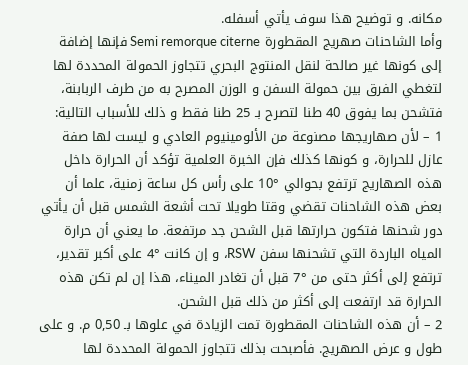مكانه. و توضيح هذا سوف يأتي أسفله.
وأما الشاحنات صهريج المقطورة Semi remorque citerne فإنها إضافة إلى كونها غير صالحة لنقل المنتوج البحري تتجاوز الحمولة المحددة لها لتغطي الفرق بين حمولة السفن و الوزن المصرح به من طرف الربابنة، فتشحن بما يفوق 40 طنا لتصرح بـ 25 طنا فقط و ذلك للأسباب التالية:
1 – لأن صهاريجها مصنوعة من الألومينيوم العادي و ليست لها صفة عازل للحرارة، و كونها كذلك فإن الخبرة العلمية تؤكد أن الحرارة داخل هذه الصهاريج ترتفع بحوالي °10 على رأس كل ساعة زمنية، علما أن بعض هذه الشاحنات تقضي وقتا طويلا تحت أشعة الشمس قبل أن يأتي دور شحنها فتكون حرارتها قبل الشحن جد مرتفعة. ما يعني أن حرارة المياه الباردة التي تشحنها سفن RSW، و إن كانت °4 على أكبر تقدير، ترتفع إلى أكثر حتى من °7 قبل أن تغادر الميناء، هذا إن لم تكن هذه الحرارة قد ارتفعت إلى أكثر من ذلك قبل الشحن.
2 – أن هذه الشاحنات المقطورة تمت الزيادة في علوها بـ 0,50 م. و على طول و عرض الصهريج. فأصبحت بذلك تتجاوز الحمولة المحددة لها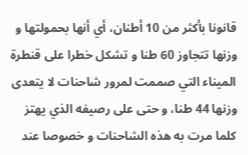قانونا بأكثر من 10 أطنان، أي أنها بحمولتها و وزنها تتجاوز 60 طنا و تشكل خطرا على قنطرة الميناء التي صممت لمرور شاحنات لا يتعدى وزنها 44 طنا، و حتى على رصيفه الذي يهتز
كلما مرت به هذه الشاحنات و خصوصا عند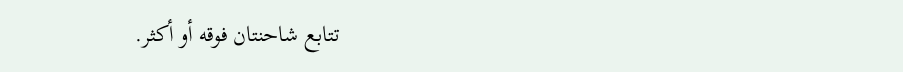تتابع شاحنتان فوقه أو أكثر.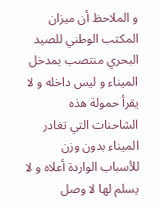و الملاحظ أن ميزان المكتب الوطني للصيد البحري منتصب بمدخل الميناء و ليس داخله و لا يقرأ حمولة هذه الشاحنات التي تغادر الميناء بدون وزن للأسباب الواردة أعلاه و لا يسلم لها لا وصل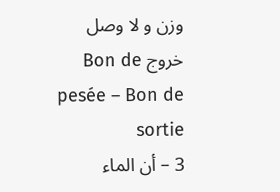وزن و لا وصل خروج Bon de pesée – Bon de sortie
3 – أن الماء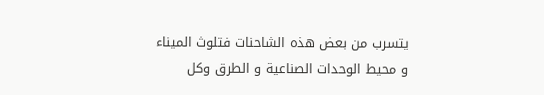يتسرب من بعض هذه الشاحنات فتلوث الميناء و محيط الوحدات الصناعية و الطرق وكل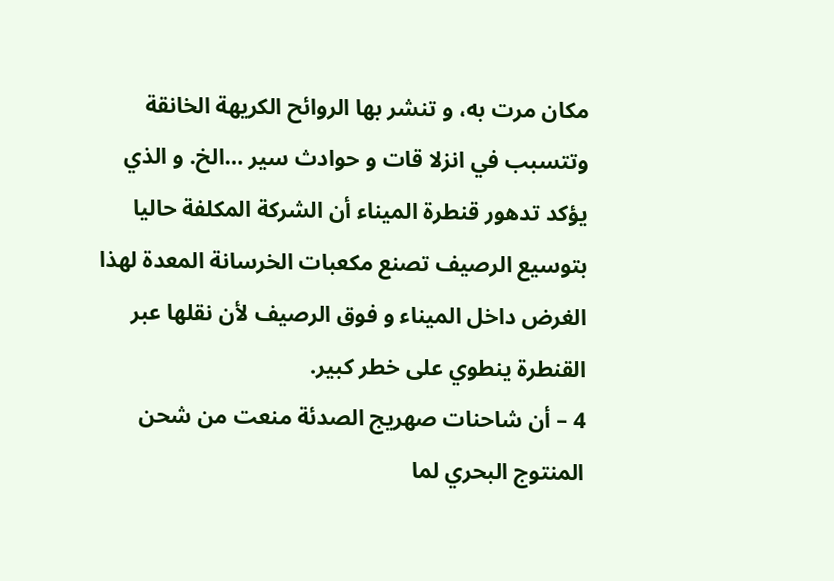مكان مرت به، و تنشر بها الروائح الكريهة الخانقة وتتسبب في انزلا قات و حوادث سير …الخ. و الذي يؤكد تدهور قنطرة الميناء أن الشركة المكلفة حاليا بتوسيع الرصيف تصنع مكعبات الخرسانة المعدة لهذا الغرض داخل الميناء و فوق الرصيف لأن نقلها عبر القنطرة ينطوي على خطر كبير.
4 – أن شاحنات صهريج الصدئة منعت من شحن المنتوج البحري لما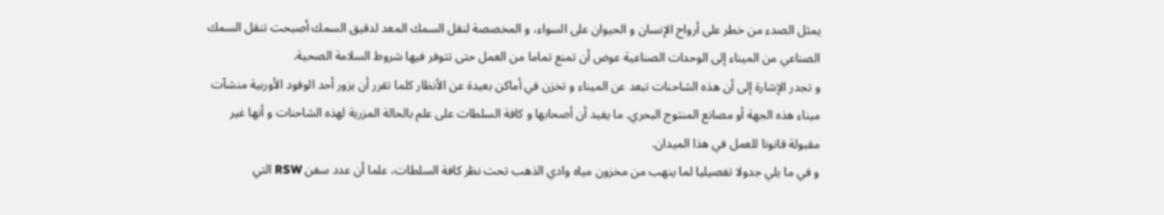يمثل الصدء من خطر على أرواح الإنسان و الحيوان على السواء، و المخصصة لنقل السمك المعد لدقيق السمك أصبحت تنقل السمك الصناعي من الميناء إلى الوحدات الصناعية عوض أن تمنع تماما من العمل حتى تتوفر فيها شروط السلامة الصحية.
و تجدر الإشارة إلى أن هذه الشاحنات تبعد عن الميناء و تخزن في أماكن بعيدة عن الأنظار كلما تقرر أن يزور أحد الوفود الأوربية منشآت ميناء هذه الجهة أو مصانع المنتوج البحري. ما يفيد أن أصحابها و كافة السلطات على علم بالحالة المزرية لهذه الشاحنات و أنها غير مقبولة قانونا للعمل في هذا الميدان.
و في ما يلي جدولا تفصيليا لما ينهب من مخزون مياه وادي الذهب تحت نظر كافة السلطات، علما أن عدد سفن RSW التي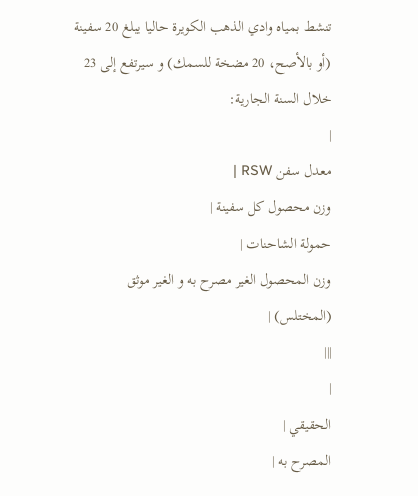تنشط بمياه وادي الذهب الكويرة حاليا يبلغ 20 سفينة (أو بالأصح، 20 مضخة للسمك) و سيرتفع إلى 23 خلال السنة الجارية:
|
معدل سفن RSW |
وزن محصول كل سفينة |
حمولة الشاحنات |
وزن المحصول الغير مصرح به و الغير موثق (المختلس) |
|||
|
الحقيقي |
المصرح به |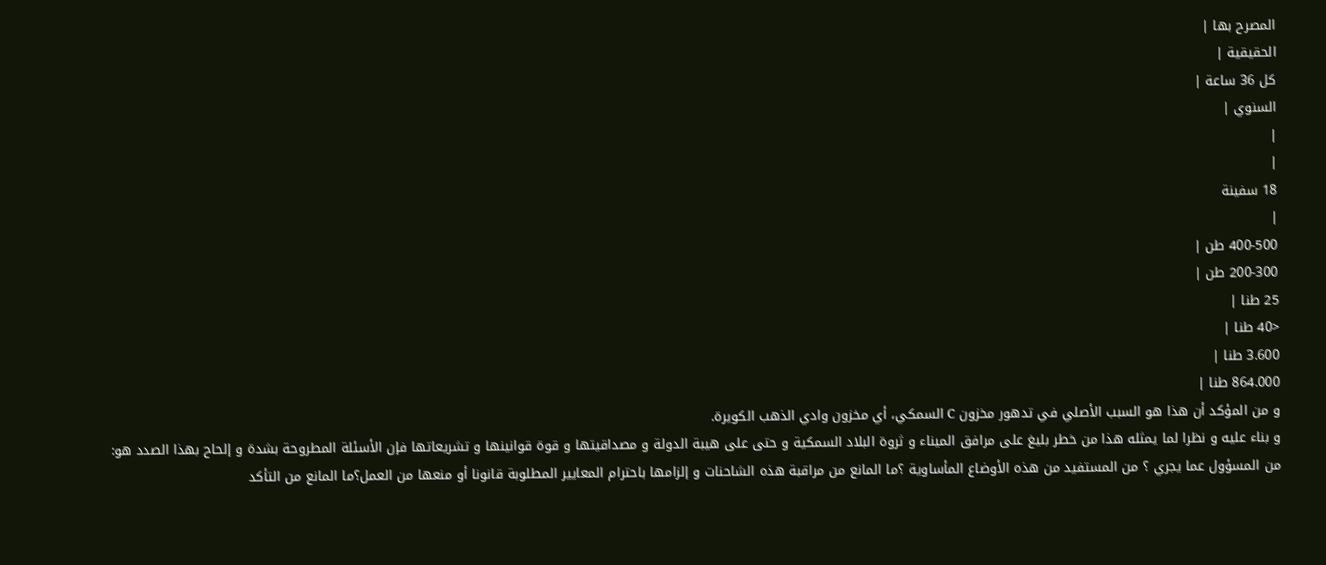المصرح بها |
الحقيقية |
كل 36 ساعة |
السنوي |
|
|
18 سفينة
|
400-500 طن |
200-300 طن |
25 طنا |
<40 طنا |
3.600 طنا |
864.000 طنا |
و من المؤكد أن هذا هو السبب الأصلي في تدهور مخزون C السمكي، أي مخزون وادي الذهب الكويرة.
و بناء عليه و نظرا لما يمثله هذا من خطر بليغ على مرافق الميناء و ثروة البلاد السمكية و حتى على هيبة الدولة و مصداقيتها و قوة قوانينها و تشريعاتها فإن الأسئلة المطروحة بشدة و إلحاح بهذا الصدد هو:
من المسؤول عما يجري ؟ من المستفيد من هذه الأوضاع المأساوية ؟ما المانع من مراقبة هذه الشاحنات و إلزامها باحترام المعايير المطلوبة قانونا أو منعها من العمل؟ما المانع من التأكد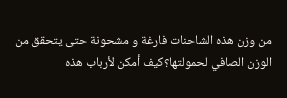من وزن هذه الشاحنات فارغة و مشحونة حتى يتحقق من الوزن الصافي لحمولتها؟كيف أمكن لأرباب هذه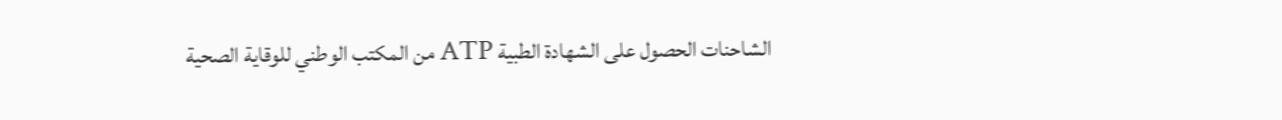الشاحنات الحصول على الشهادة الطبية ATP من المكتب الوطني للوقاية الصحية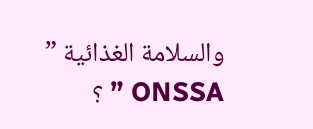والسلامة الغذائية ” ONSSA ” ؟